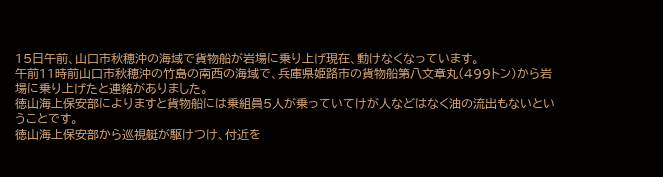15日午前、山口市秋穂沖の海域で貨物船が岩場に乗り上げ現在、動けなくなっています。
午前11時前山口市秋穂沖の竹島の南西の海域で、兵庫県姫路市の貨物船第八文章丸(499トン)から岩場に乗り上げたと連絡がありました。
徳山海上保安部によりますと貨物船には乗組員5人が乗っていてけが人などはなく油の流出もないということです。
徳山海上保安部から巡視艇が駆けつけ、付近を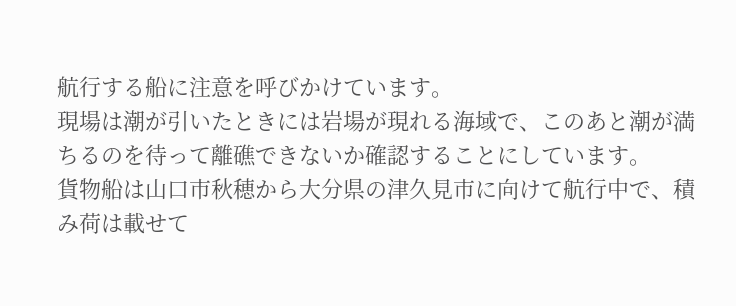航行する船に注意を呼びかけています。
現場は潮が引いたときには岩場が現れる海域で、このあと潮が満ちるのを待って離礁できないか確認することにしています。
貨物船は山口市秋穂から大分県の津久見市に向けて航行中で、積み荷は載せて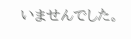いませんでした。